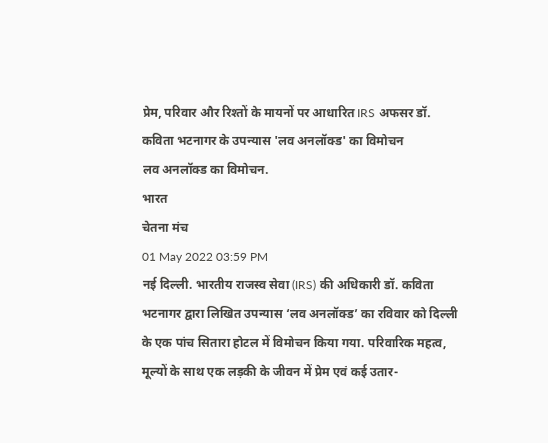प्रेम, परिवार और रिश्तों के मायनों पर आधारित IRS अफसर डॉ. कविता भटनागर के उपन्यास 'लव अनलॉक्ड' का विमोचन
लव अनलॉक्ड का विमोचन.
भारत
चेतना मंच
01 May 2022 03:59 PM
नई दिल्ली. भारतीय राजस्व सेवा (IRS) की अधिकारी डॉ. कविता भटनागर द्वारा लिखित उपन्यास ‘लव अनलॉक्ड’ का रविवार को दिल्ली के एक पांच सितारा होटल में विमोचन किया गया. परिवारिक महत्व, मूल्यों के साथ एक लड़की के जीवन में प्रेम एवं कई उतार-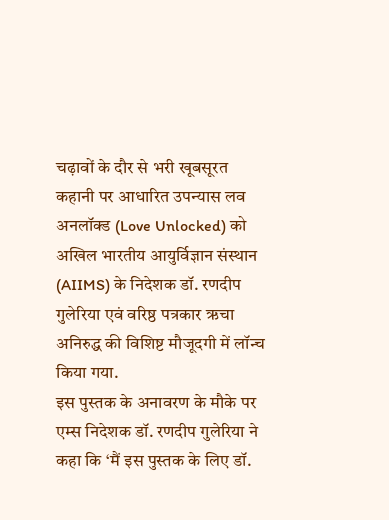चढ़ावों के दौर से भरी खूबसूरत कहानी पर आधारित उपन्यास लव अनलॉक्ड (Love Unlocked) को अखिल भारतीय आयुर्विज्ञान संस्थान (AIIMS) के निदेशक डॉ. रणदीप गुलेरिया एवं वरिष्ठ पत्रकार ऋचा अनिरुद्ध की विशिष्ट मौजूदगी में लॉन्च किया गया.
इस पुस्तक के अनावरण के मौके पर एम्स निदेशक डॉ. रणदीप गुलेरिया ने कहा कि ‘मैं इस पुस्तक के लिए डॉ.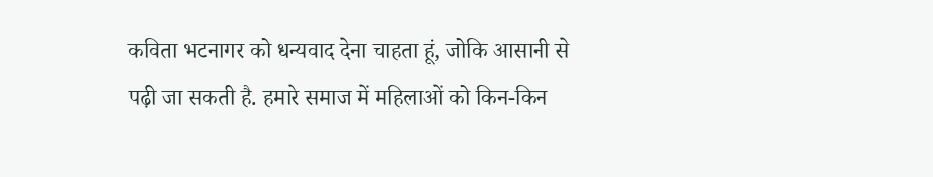कविता भटनागर को धन्यवाद देना चाहता हूं, जोकि आसानी से पढ़ी जा सकती है. हमारे समाज में महिलाओं को किन-किन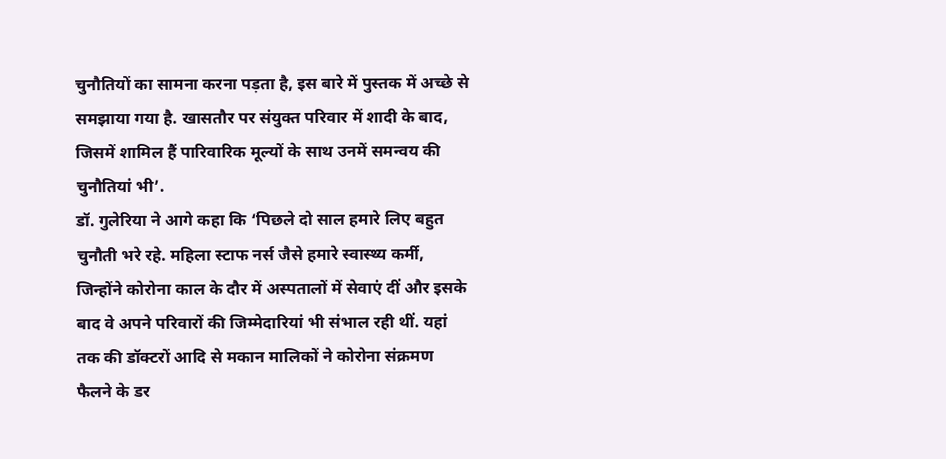चुनौतियों का सामना करना पड़ता है, इस बारे में पुस्तक में अच्छे से समझाया गया है. खासतौर पर संयुक्त परिवार में शादी के बाद, जिसमें शामिल हैं पारिवारिक मूल्यों के साथ उनमें समन्वय की चुनौतियां भी’.
डॉ. गुलेरिया ने आगे कहा कि ‘पिछले दो साल हमारे लिए बहुत चुनौती भरे रहे. महिला स्टाफ नर्स जैसे हमारे स्वास्थ्य कर्मी, जिन्होंने कोरोना काल के दौर में अस्पतालों में सेवाएं दीं और इसके बाद वे अपने परिवारों की जिम्मेदारियां भी संभाल रही थीं. यहां तक की डॉक्टरों आदि से मकान मालिकों ने कोरोना संक्रमण फैलने के डर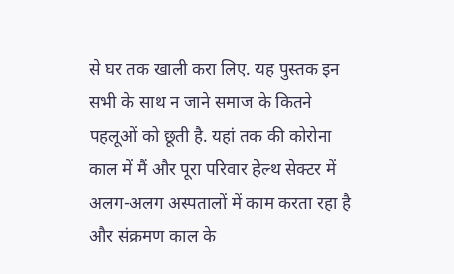से घर तक खाली करा लिए. यह पुस्तक इन सभी के साथ न जाने समाज के कितने पहलूओं को छूती है. यहां तक की कोरोना काल में मैं और पूरा परिवार हेल्थ सेक्टर में अलग-अलग अस्पतालों में काम करता रहा है और संक्रमण काल के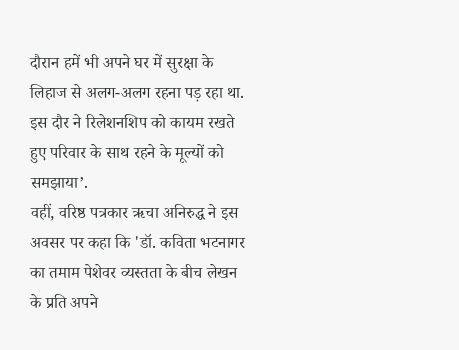दौरान हमें भी अपने घर में सुरक्षा के लिहाज से अलग-अलग रहना पड़ रहा था. इस दौर ने रिलेशनशिप को कायम रखते हुए परिवार के साथ रहने के मूल्यों को समझाया’.
वहीं, वरिष्ठ पत्रकार ऋचा अनिरुद्ध ने इस अवसर पर कहा कि 'डॉ. कविता भटनागर का तमाम पेशेवर व्यस्तता के बीच लेखन के प्रति अपने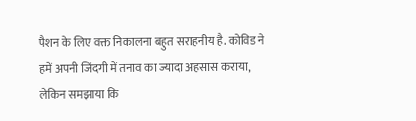पैशन के लिए वक्त निकालना बहुत सराहनीय है. कोविड ने हमें अपनी जिंदगी में तनाव का ज्यादा अहसास कराया, लेकिन समझाया कि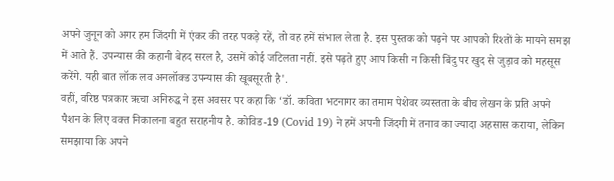अपने जुनून को अगर हम जिंदगी में एंकर की तरह पकड़े रहें, तो वह हमें संभाल लेता है. इस पुस्तक को पढ़ने पर आपको रिश्तों के मायने समझ में आते हैं. उपन्यास की कहानी बेहद सरल है, उसमें कोई जटिलता नहीं. इसे पढ़ते हुए आप किसी न किसी बिंदु पर खुद से जुड़ाव को महसूस करेंगे. यही बात लॉक लव अनलॉक्ड उपन्यास की खूबसूरती है'.
वहीं, वरिष्ठ पत्रकार ऋचा अनिरुद्ध ने इस अवसर पर कहा कि ‘डॉ. कविता भटनागर का तमाम पेशेवर व्यस्तता के बीच लेखन के प्रति अपने पैशन के लिए वक्त निकालना बहुत सराहनीय है. कोविड-19 (Covid 19) ने हमें अपनी जिंदगी में तनाव का ज्यादा अहसास कराया, लेकिन समझाया कि अपने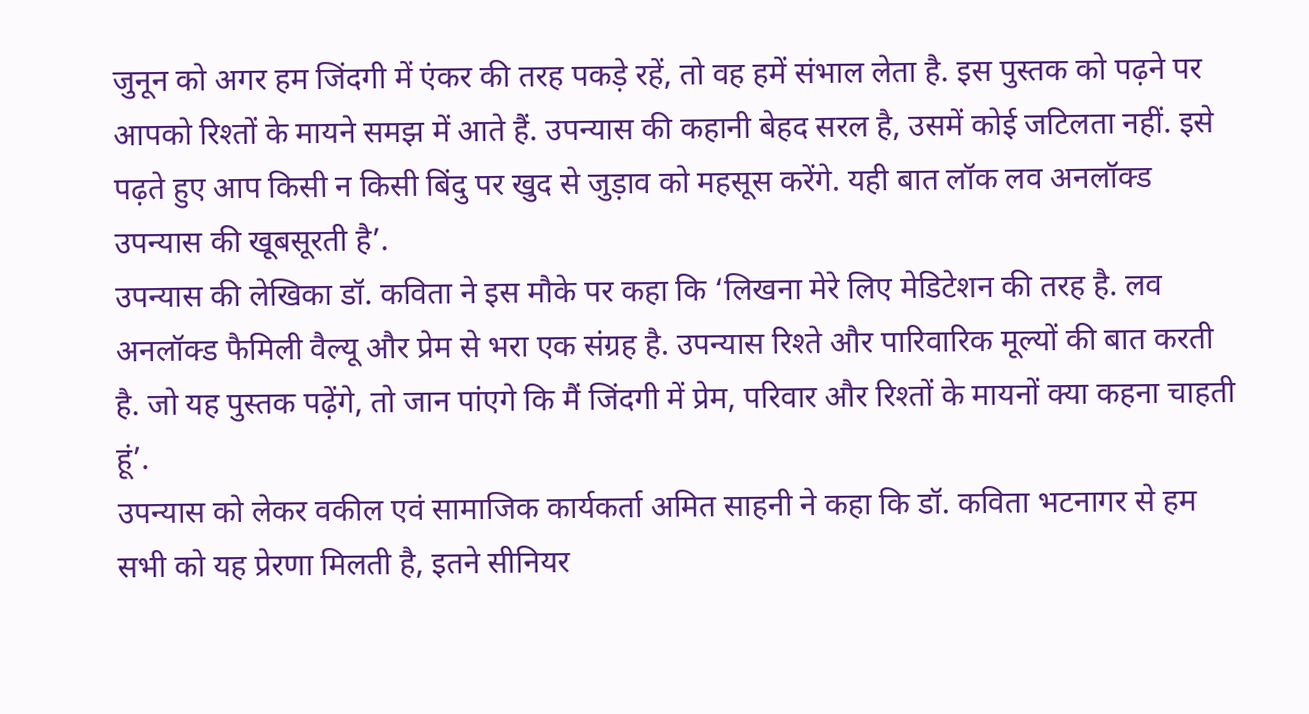जुनून को अगर हम जिंदगी में एंकर की तरह पकड़े रहें, तो वह हमें संभाल लेता है. इस पुस्तक को पढ़ने पर आपको रिश्तों के मायने समझ में आते हैं. उपन्यास की कहानी बेहद सरल है, उसमें कोई जटिलता नहीं. इसे पढ़ते हुए आप किसी न किसी बिंदु पर खुद से जुड़ाव को महसूस करेंगे. यही बात लॉक लव अनलॉक्ड उपन्यास की खूबसूरती है’.
उपन्यास की लेखिका डॉ. कविता ने इस मौके पर कहा कि ‘लिखना मेरे लिए मेडिटेशन की तरह है. लव अनलॉक्ड फैमिली वैल्यू और प्रेम से भरा एक संग्रह है. उपन्यास रिश्ते और पारिवारिक मूल्यों की बात करती है. जो यह पुस्तक पढ़ेंगे, तो जान पांएगे कि मैं जिंदगी में प्रेम, परिवार और रिश्तों के मायनों क्या कहना चाहती हूं’.
उपन्यास को लेकर वकील एवं सामाजिक कार्यकर्ता अमित साहनी ने कहा कि डॉ. कविता भटनागर से हम सभी को यह प्रेरणा मिलती है, इतने सीनियर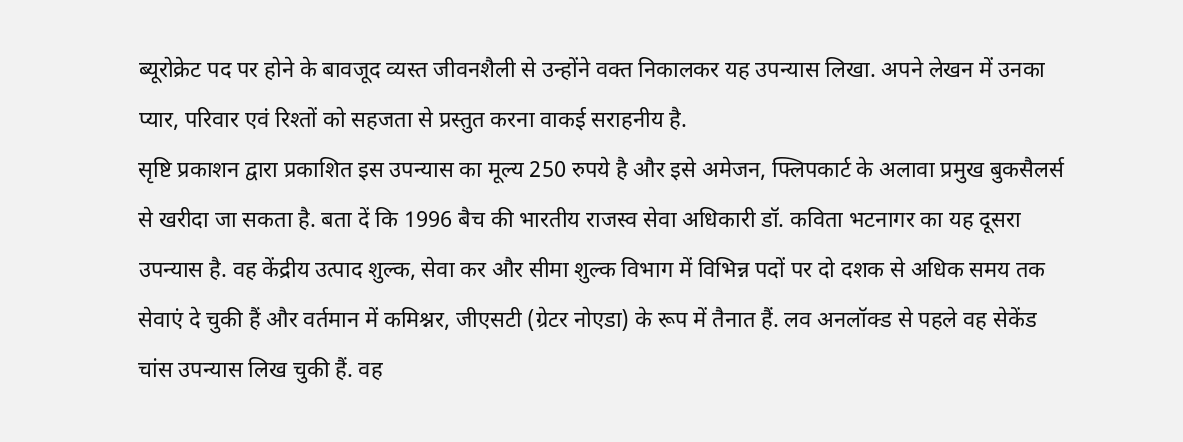ब्यूरोक्रेट पद पर होने के बावजूद व्यस्त जीवनशैली से उन्होंने वक्त निकालकर यह उपन्यास लिखा. अपने लेखन में उनका प्यार, परिवार एवं रिश्तों को सहजता से प्रस्तुत करना वाकई सराहनीय है.
सृष्टि प्रकाशन द्वारा प्रकाशित इस उपन्यास का मूल्य 250 रुपये है और इसे अमेजन, फ्लिपकार्ट के अलावा प्रमुख बुकसैलर्स से खरीदा जा सकता है. बता दें कि 1996 बैच की भारतीय राजस्व सेवा अधिकारी डॉ. कविता भटनागर का यह दूसरा उपन्यास है. वह केंद्रीय उत्पाद शुल्क, सेवा कर और सीमा शुल्क विभाग में विभिन्न पदों पर दो दशक से अधिक समय तक सेवाएं दे चुकी हैं और वर्तमान में कमिश्नर, जीएसटी (ग्रेटर नोएडा) के रूप में तैनात हैं. लव अनलॉक्ड से पहले वह सेकेंड चांस उपन्यास लिख चुकी हैं. वह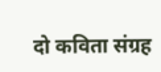दो कविता संग्रह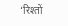‘रिश्तों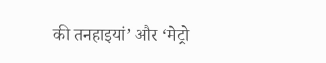की तनहाइयां’ और ‘मेट्रो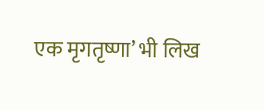एक मृगतृष्णा’ भी लिख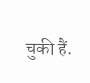चुकी हैं.